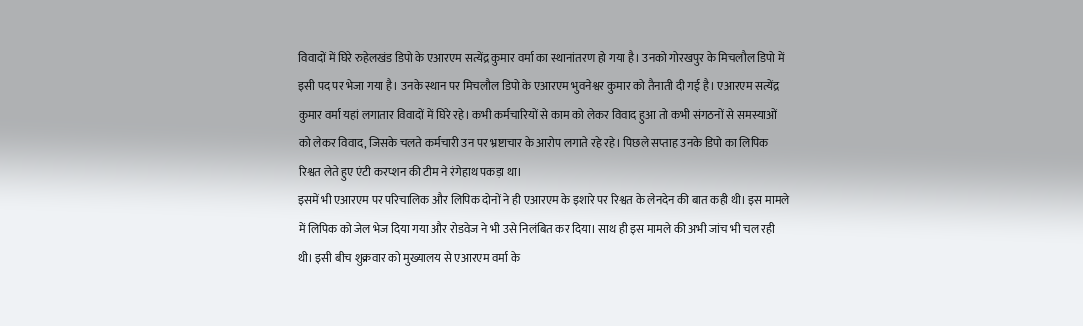विवादों में घिरे रुहेलखंड डिपो के एआरएम सत्येंद्र कुमार वर्मा का स्थानांतरण हो गया है। उनको गोरखपुर के मिचलौल डिपो में इसी पद पर भेजा गया है। उनके स्थान पर मिचलौल डिपो के एआरएम भुवनेश्वर कुमार को तैनाती दी गई है। एआरएम सत्येंद्र कुमार वर्मा यहां लगातार विवादों में घिरे रहे। कभी कर्मचारियों से काम को लेकर विवाद हुआ तो कभी संगठनों से समस्याओं को लेकर विवाद, जिसके चलते कर्मचारी उन पर भ्रष्टाचार के आरोप लगाते रहे रहे। पिछले सप्ताह उनके डिपो का लिपिक रिश्वत लेते हुए एंटी करप्शन की टीम ने रंगेहाथ पकड़ा था।
इसमें भी एआरएम पर परिचालिक और लिपिक दोनों ने ही एआरएम के इशारे पर रिश्वत के लेनदेन की बात कही थी। इस मामले में लिपिक को जेल भेज दिया गया और रोडवेज ने भी उसे निलंबित कर दिया। साथ ही इस मामले की अभी जांच भी चल रही थी। इसी बीच शुक्रवार को मुख्यालय से एआरएम वर्मा के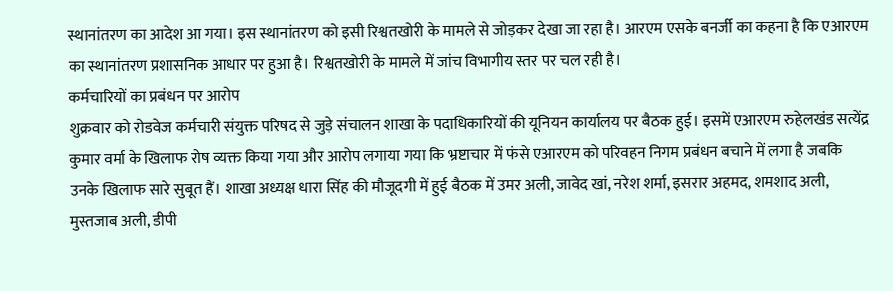स्थानांतरण का आदेश आ गया। इस स्थानांतरण को इसी रिश्वतखोरी के मामले से जोड़कर देखा जा रहा है। आरएम एसके बनर्जी का कहना है कि एआरएम का स्थानांतरण प्रशासनिक आधार पर हुआ है। रिश्वतखोरी के मामले में जांच विभागीय स्तर पर चल रही है।
कर्मचारियों का प्रबंधन पर आरोप
शुक्रवार को रोडवेज कर्मचारी संयुक्त परिषद से जुड़े संचालन शाखा के पदाधिकारियों की यूनियन कार्यालय पर बैठक हुई। इसमें एआरएम रुहेलखंड सत्येंद्र कुमार वर्मा के खिलाफ रोष व्यक्त किया गया और आरोप लगाया गया कि भ्रष्टाचार में फंसे एआरएम को परिवहन निगम प्रबंधन बचाने में लगा है जबकि उनके खिलाफ सारे सुबूत हैं। शाखा अध्यक्ष धारा सिंह की मौजूदगी में हुई बैठक में उमर अली, जावेद खां, नरेश शर्मा, इसरार अहमद, शमशाद अली, मुस्तजाब अली, डीपी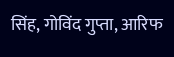सिंह, गोविंद गुप्ता, आरिफ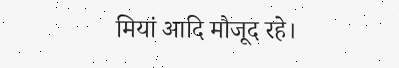मियां आदि मौजूद रहे।